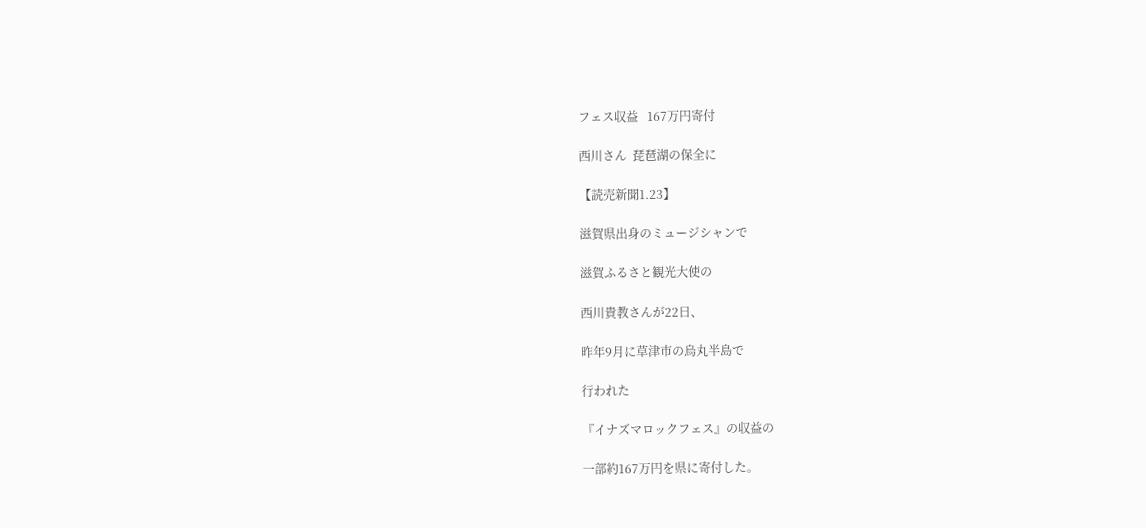フェス収益   167万円寄付

西川さん  琵琶湖の保全に

【読売新聞1.23】

滋賀県出身のミュージシャンで

滋賀ふるさと観光大使の

西川貴教さんが22日、

昨年9月に草津市の烏丸半島で

行われた

『イナズマロックフェス』の収益の

一部約167万円を県に寄付した。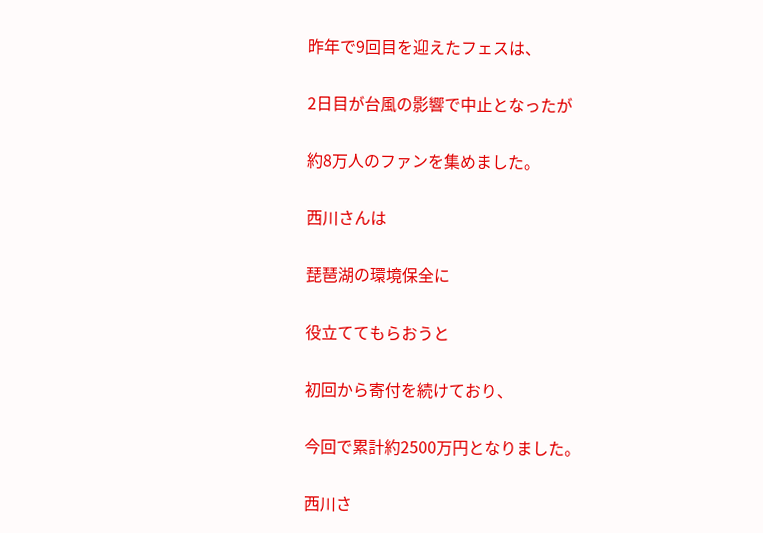昨年で9回目を迎えたフェスは、

2日目が台風の影響で中止となったが

約8万人のファンを集めました。

西川さんは

琵琶湖の環境保全に

役立ててもらおうと

初回から寄付を続けており、

今回で累計約2500万円となりました。

西川さ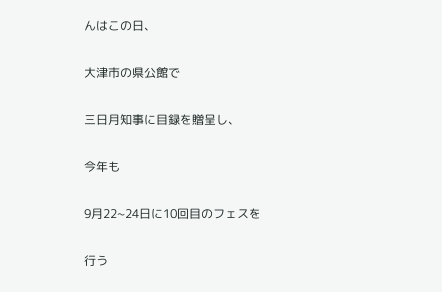んはこの日、

大津市の県公館で

三日月知事に目録を贈呈し、

今年も

9月22~24日に10回目のフェスを

行う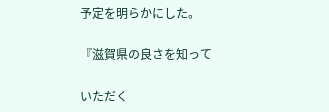予定を明らかにした。

『滋賀県の良さを知って

いただく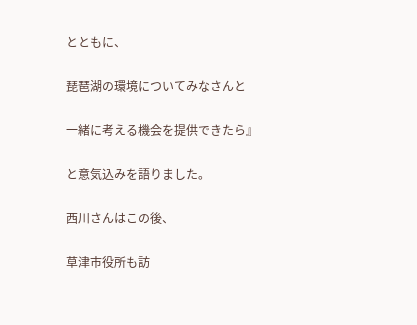とともに、

琵琶湖の環境についてみなさんと

一緒に考える機会を提供できたら』

と意気込みを語りました。

西川さんはこの後、

草津市役所も訪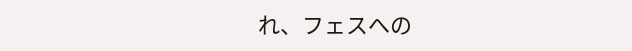れ、フェスへの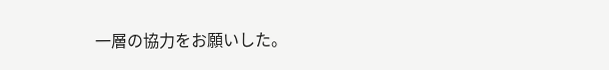一層の協力をお願いした。